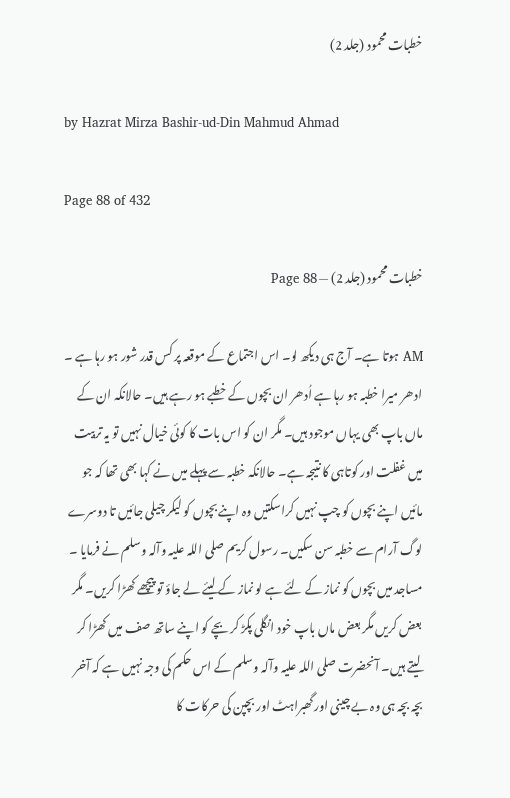خطبات محمود (جلد 2)

by Hazrat Mirza Bashir-ud-Din Mahmud Ahmad

Page 88 of 432

خطبات محمود (جلد 2) — Page 88

AM ہوتا ہے۔ آج ہی دیکھ لو۔ اس اجتماع کے موقعہ پر کس قدر شور ہو رہا ہے ۔ ادھر میرا خطبہ ہو رہا ہے اُدھر ان بچوں کے خطبے ہو رہے ہیں۔ حالانکہ ان کے ماں باپ بھی یہاں موجود ہیں۔ مگر ان کو اس بات کا کوئی خیال نہیں تو یہ تربیت میں غفلت اور کوتاہی کا نتیجہ ہے۔ حالانکہ خطبہ سے پہلے میں نے کہا بھی تھا کہ جو مائیں اپنے بچوں کو چپ نہیں کراسکتیں وہ اپنے بچوں کو لیکر چیلی جائیں تا دوسرے لوگ آرام سے خطبہ سن سکیں۔ رسول کریم صلی اللہ علیہ وآلہ وسلم نے فرمایا ۔ مساجد میں بچوں کو نماز کے لئے ہے لو نماز کے لیئے لے جاؤ تو پیچھے کھڑا کریں۔ مگر بعض کریں مگر بعض ماں باپ خود انگلی پکڑ کر بچے کو اپنے ساتھ صف میں کھڑا کر لیتے ہیں۔ آنحضرت صلی اللہ علیہ وآلہ وسلم کے اس حکم کی وجہ نہیں ہے کہ آخر بچہ بچہ ہی وہ بے چینی اور گھبراہٹ اور بچپن کی حرکات کا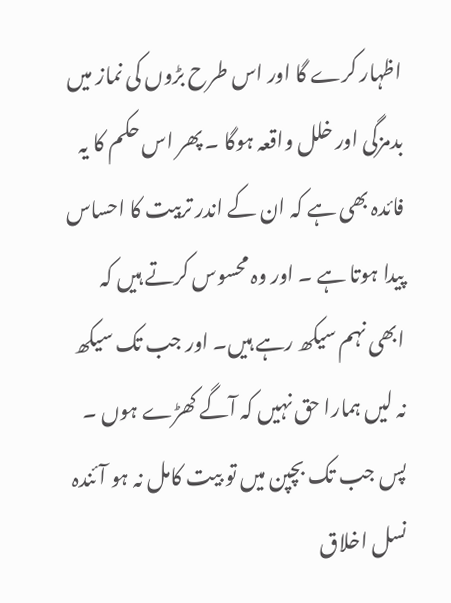اظہار کرے گا اور اس طرح بڑوں کی نماز میں بدمزگی اور خلل واقعہ ہوگا ۔ پھر اس حکم کا یہ فائدہ بھی ہے کہ ان کے اندر تربیت کا احساس پیدا ہوتا ہے ۔ اور وہ محسوس کرتے ہیں کہ ابھی نہم سیکھ رہے ہیں۔ اور جب تک سیکھ نہ لیں ہمارا حق نہیں کہ آگے کھڑے ہوں ۔ پس جب تک بچپن میں تو بیت کامل نہ ہو آئندہ نسل اخلاق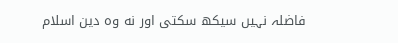فاضلہ نہیں سیکھ سکتی اور نه وه دین اسلام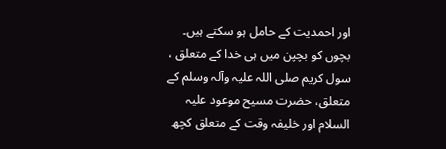اور احمدیت کے حامل ہو سکتے ہیں۔ بچوں کو بچپن میں ہی خدا کے متعلق ، سول کریم صلی اللہ علیہ وآلہ وسلم کے متعلق، حضرت مسیح موعود علیہ السلام اور خلیفہ وقت کے متعلق کچھ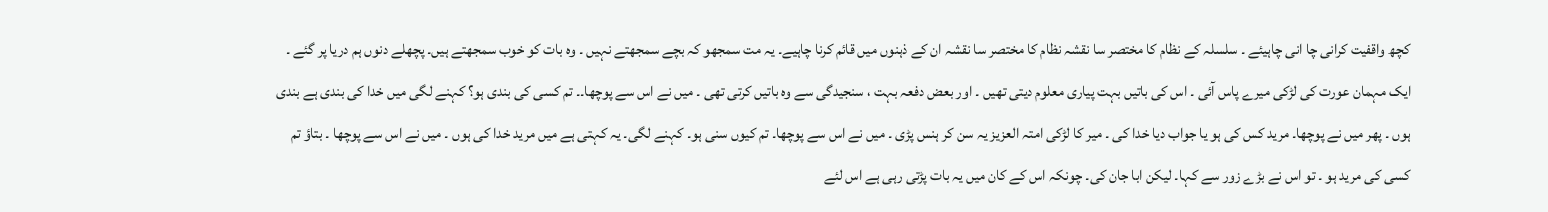کچھ واقفیت کرانی چا انی چاہیئے ۔ سلسلہ کے نظام کا مختصر سا نقشہ نظام کا مختصر سا نقشہ ان کے ذہنوں میں قائم کرنا چاہیے۔ یہ مت سمجھو کہ بچے سمجھتے نہیں ۔ وہ بات کو خوب سمجھتے ہیں۔ پچھلے دنوں ہم دریا پر گئے ۔ ایک مہمان عورت کی لڑکی میرے پاس آئی ۔ اس کی باتیں بہت پیاری معلوم دیتی تھیں ۔ اور بعض دفعہ بہت ، سنجیدگی سے وہ باتیں کرتی تھی ۔ میں نے اس سے پوچھا۔۔ تم کسی کی بندی ہو؟ کہنے لگی میں خدا کی بندی ہے بندی ہوں ۔ پھر میں نے پوچھا۔ مرید کس کی ہو یا جواب دیا خدا کی ۔ میر کا لڑکی امتہ العزیز یہ سن کر ہنس پڑی ۔ میں نے اس سے پوچھا۔ تم کیوں سنی ہو۔ کہنے لگی۔ یہ کہتی ہے میں مرید خدا کی ہوں ۔ میں نے اس سے پوچھا ۔ بتاؤ تم کسی کی مرید ہو ۔ تو اس نے بڑے زور سے کہا۔ لیکن ابا جان کی۔ چونکہ اس کے کان میں یہ بات پڑتی رہی ہے اس لئے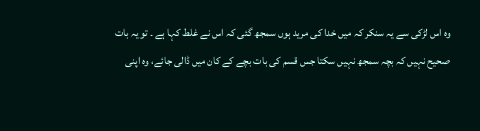وہ اس لڑکی سے یہ سنکر کہ میں خدا کی مرید ہوں سمجھ گئی کہ اس نے غلط کہا ہے ۔ تو یہ بات صحیح نہیں کہ بچہ سمجھ نہیں سکتا جس قسم کی بات بچے کے کان میں ڈالی جائے، وہ اپنی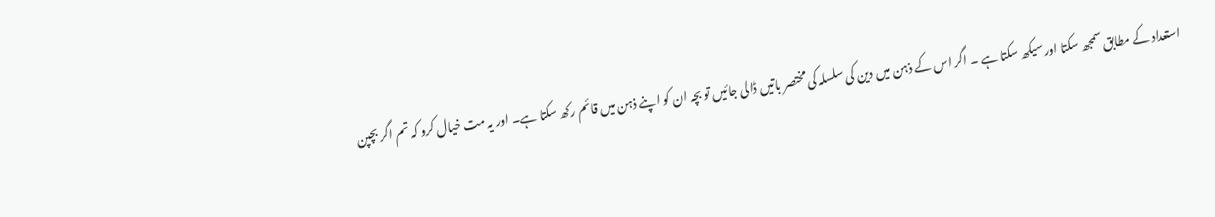استعداد کے مطابق سمجھ سکتا اور سیکھ سکتا ہے ۔ اگر اس کے ذہن میں دین کی سلسلہ کی مختصر باتیں ڈالی جائیں تو بچہ ان کو اپنے ذہن میں قائم رکھ سکتا ہے۔ اور یہ مت خیال کرو کہ تم اگر بچپن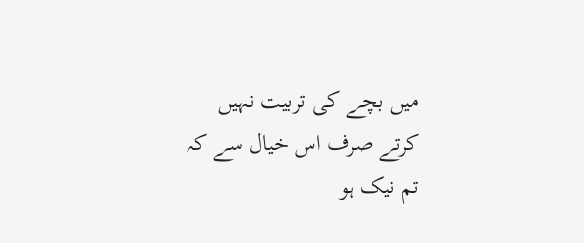میں بچے کی تربیت نہیں کرتے صرف اس خیال سے کہ تم نیک ہو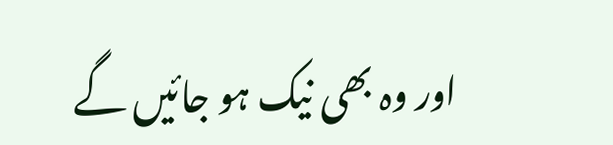اور وہ بھی نیک ہو جائیں گے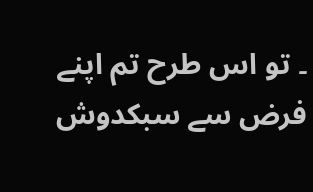۔ تو اس طرح تم اپنے فرض سے سبکدوش